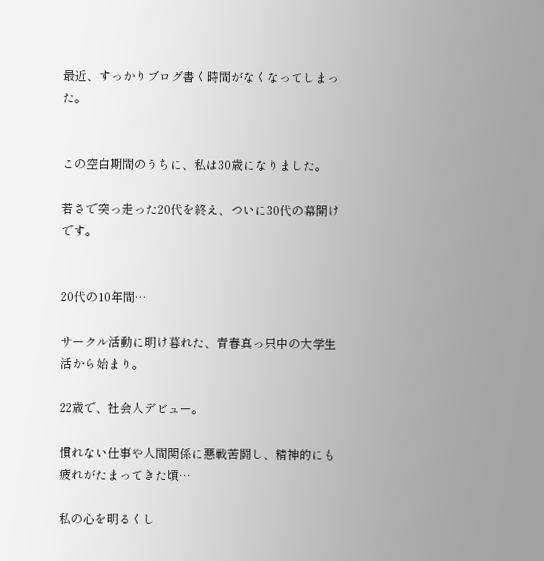最近、すっかりブログ書く時間がなくなってしまった。


この空白期間のうちに、私は30歳になりました。

若さで突っ走った20代を終え、ついに30代の幕開けです。


20代の10年間…

サークル活動に明け暮れた、青春真っ只中の大学生活から始まり。

22歳で、社会人デビュー。

慣れない仕事や人間関係に悪戦苦闘し、精神的にも疲れがたまってきた頃…

私の心を明るくし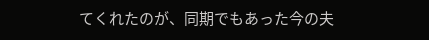てくれたのが、同期でもあった今の夫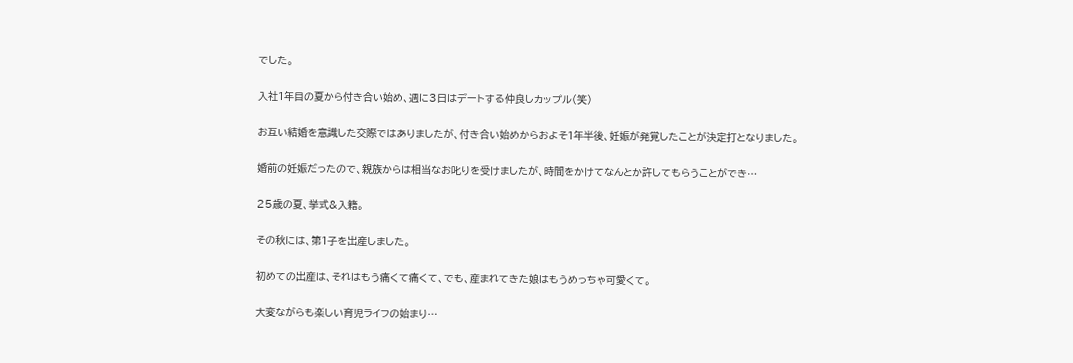でした。

入社1年目の夏から付き合い始め、週に3日はデートする仲良しカップル(笑)

お互い結婚を意識した交際ではありましたが、付き合い始めからおよそ1年半後、妊娠が発覚したことが決定打となりました。

婚前の妊娠だったので、親族からは相当なお叱りを受けましたが、時間をかけてなんとか許してもらうことができ…

25歳の夏、挙式&入籍。

その秋には、第1子を出産しました。

初めての出産は、それはもう痛くて痛くて、でも、産まれてきた娘はもうめっちゃ可愛くて。

大変ながらも楽しい育児ライフの始まり…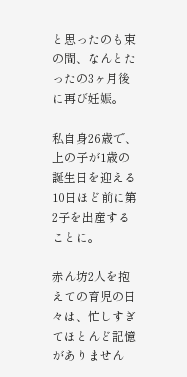と思ったのも束の間、なんとたったの3ヶ月後に再び妊娠。

私自身26歳で、上の子が1歳の誕生日を迎える10日ほど前に第2子を出産することに。

赤ん坊2人を抱えての育児の日々は、忙しすぎてほとんど記憶がありません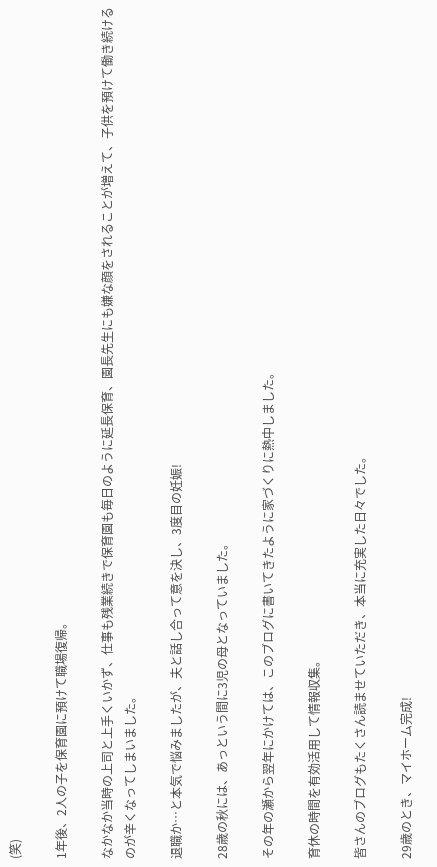(笑)

1年後、2人の子を保育園に預けて職場復帰。

なかなか当時の上司と上手くいかず、仕事も残業続きで保育園も毎日のように延長保育、園長先生にも嫌な顔をされることが増えて、子供を預けて働き続けるのが辛くなってしまいました。

退職か…と本気で悩みましたが、夫と話し合って意を決し、3度目の妊娠!

28歳の秋には、あっという間に3児の母となっていました。

その年の瀬から翌年にかけては、このブログに書いてきたように家づくりに熱中しました。

育休の時間を有効活用して情報収集。

皆さんのブログもたくさん読ませていただき、本当に充実した日々でした。

29歳のとき、マイホーム完成!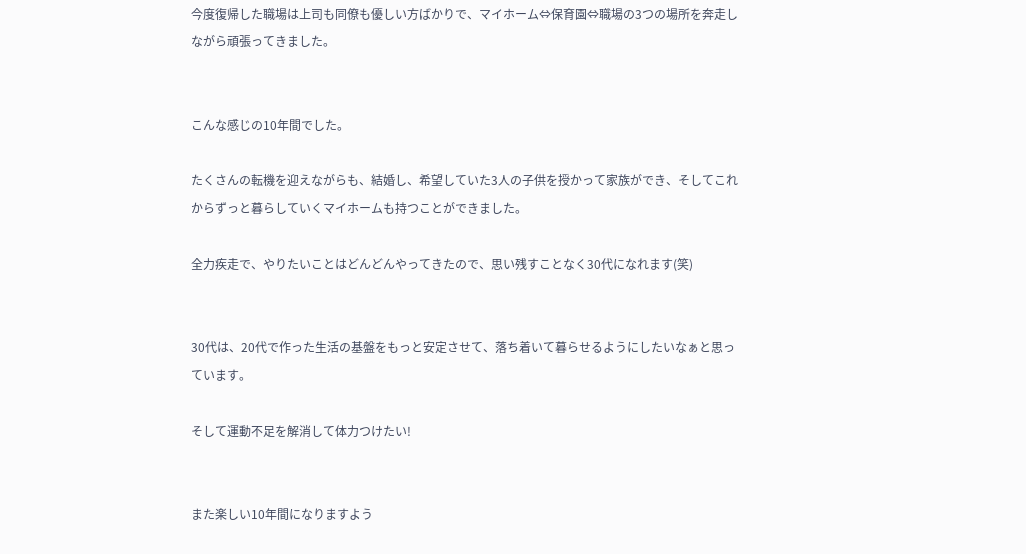今度復帰した職場は上司も同僚も優しい方ばかりで、マイホーム⇔保育園⇔職場の3つの場所を奔走しながら頑張ってきました。


こんな感じの10年間でした。

たくさんの転機を迎えながらも、結婚し、希望していた3人の子供を授かって家族ができ、そしてこれからずっと暮らしていくマイホームも持つことができました。

全力疾走で、やりたいことはどんどんやってきたので、思い残すことなく30代になれます(笑)


30代は、20代で作った生活の基盤をもっと安定させて、落ち着いて暮らせるようにしたいなぁと思っています。

そして運動不足を解消して体力つけたい!


また楽しい10年間になりますよう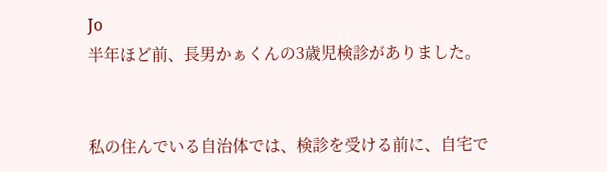Jo
半年ほど前、長男かぁくんの3歳児検診がありました。


私の住んでいる自治体では、検診を受ける前に、自宅で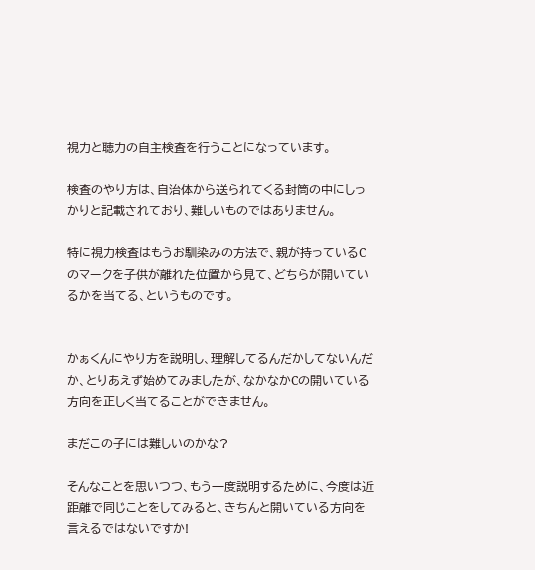視力と聴力の自主検査を行うことになっています。

検査のやり方は、自治体から送られてくる封筒の中にしっかりと記載されており、難しいものではありません。

特に視力検査はもうお馴染みの方法で、親が持っているCのマークを子供が離れた位置から見て、どちらが開いているかを当てる、というものです。


かぁくんにやり方を説明し、理解してるんだかしてないんだか、とりあえず始めてみましたが、なかなかCの開いている方向を正しく当てることができません。

まだこの子には難しいのかな?

そんなことを思いつつ、もう一度説明するために、今度は近距離で同じことをしてみると、きちんと開いている方向を言えるではないですか!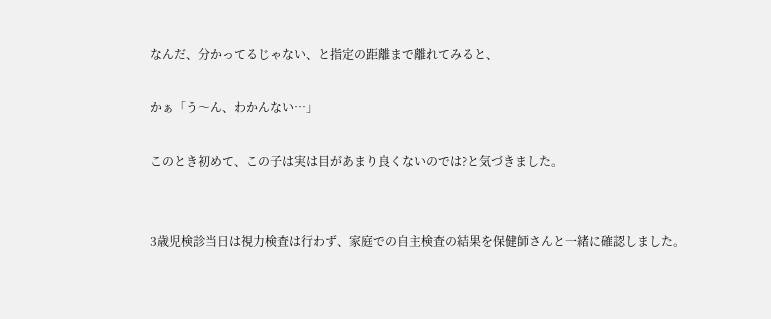なんだ、分かってるじゃない、と指定の距離まで離れてみると、

かぁ「う〜ん、わかんない…」

このとき初めて、この子は実は目があまり良くないのでは?と気づきました。


3歳児検診当日は視力検査は行わず、家庭での自主検査の結果を保健師さんと一緒に確認しました。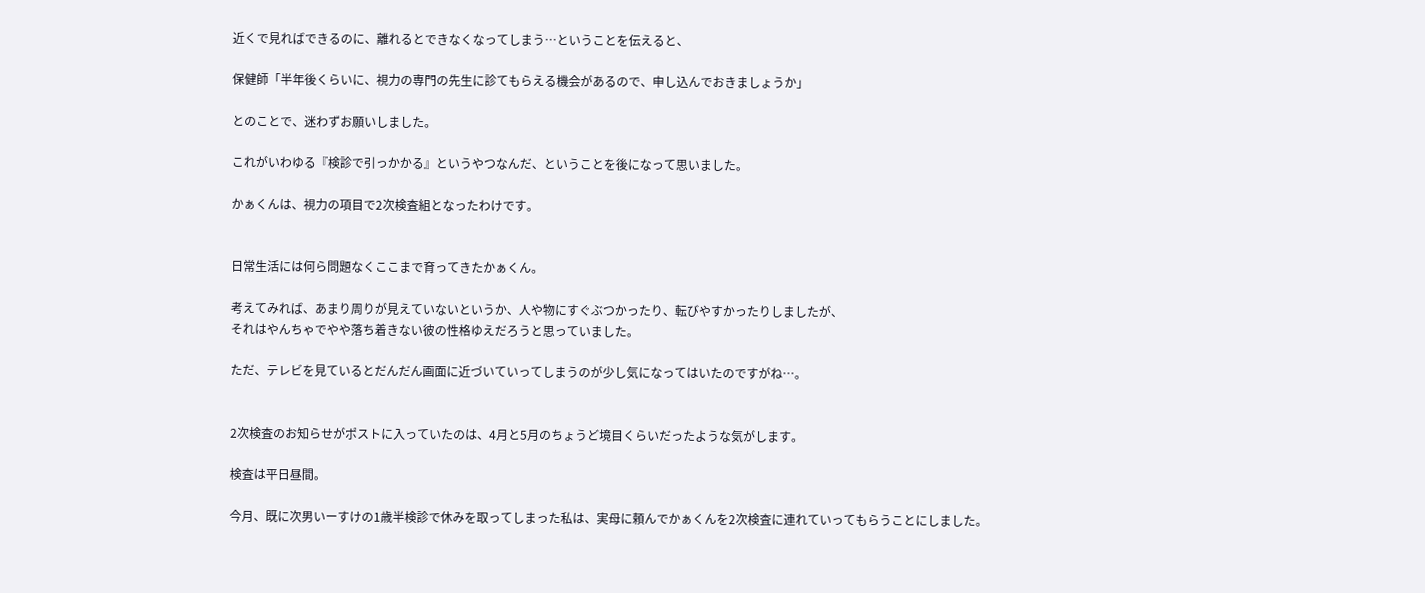近くで見ればできるのに、離れるとできなくなってしまう…ということを伝えると、

保健師「半年後くらいに、視力の専門の先生に診てもらえる機会があるので、申し込んでおきましょうか」

とのことで、迷わずお願いしました。

これがいわゆる『検診で引っかかる』というやつなんだ、ということを後になって思いました。

かぁくんは、視力の項目で2次検査組となったわけです。


日常生活には何ら問題なくここまで育ってきたかぁくん。

考えてみれば、あまり周りが見えていないというか、人や物にすぐぶつかったり、転びやすかったりしましたが、
それはやんちゃでやや落ち着きない彼の性格ゆえだろうと思っていました。

ただ、テレビを見ているとだんだん画面に近づいていってしまうのが少し気になってはいたのですがね…。


2次検査のお知らせがポストに入っていたのは、4月と5月のちょうど境目くらいだったような気がします。

検査は平日昼間。

今月、既に次男いーすけの1歳半検診で休みを取ってしまった私は、実母に頼んでかぁくんを2次検査に連れていってもらうことにしました。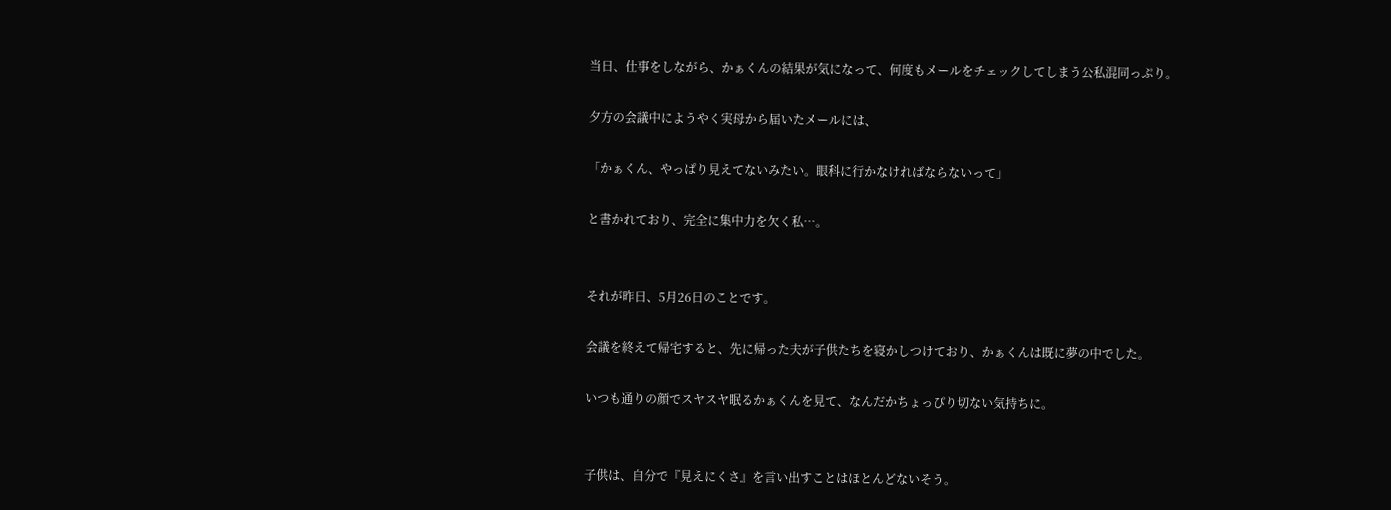当日、仕事をしながら、かぁくんの結果が気になって、何度もメールをチェックしてしまう公私混同っぷり。

夕方の会議中にようやく実母から届いたメールには、

「かぁくん、やっぱり見えてないみたい。眼科に行かなければならないって」

と書かれており、完全に集中力を欠く私…。


それが昨日、5月26日のことです。

会議を終えて帰宅すると、先に帰った夫が子供たちを寝かしつけており、かぁくんは既に夢の中でした。

いつも通りの顔でスヤスヤ眠るかぁくんを見て、なんだかちょっぴり切ない気持ちに。


子供は、自分で『見えにくさ』を言い出すことはほとんどないそう。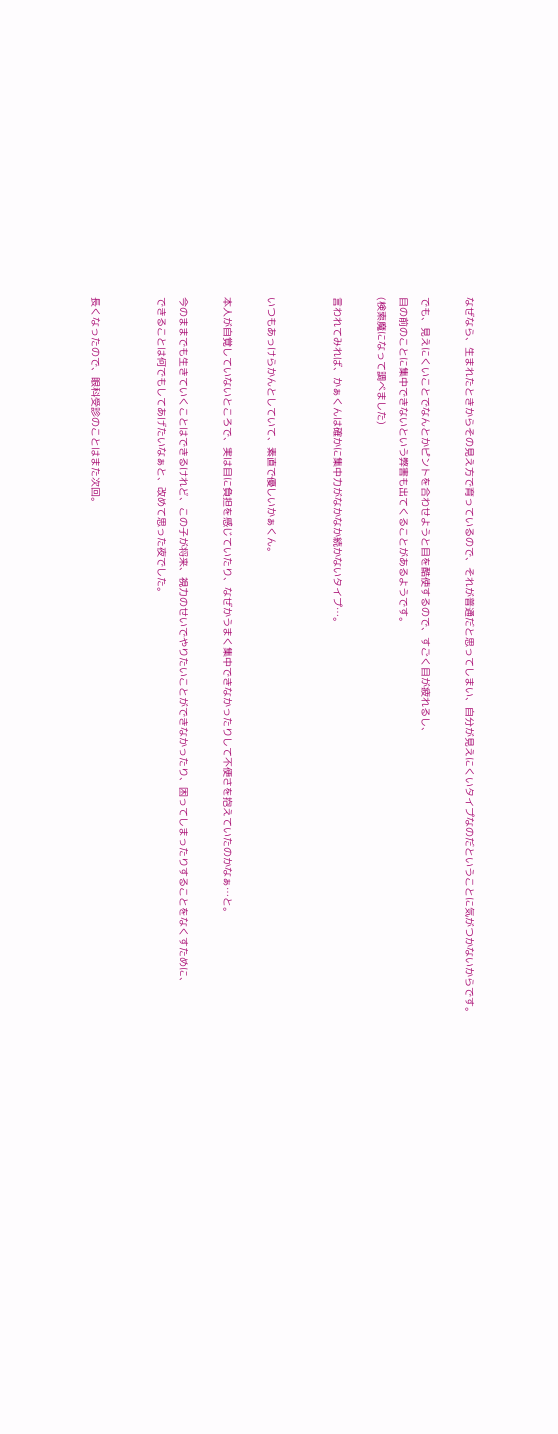なぜなら、生まれたときからその見え方で育っているので、それが普通だと思ってしまい、自分が見えにくいタイプなのだということに気がつかないからです。

でも、見えにくいことでなんとかピントを合わせようと目を酷使するので、すごく目が疲れるし、
目の前のことに集中できないという弊害も出てくることがあるようです。
(検索魔になって調べました)

言われてみれば、かぁくんは確かに集中力がなかなか続かないタイプ…。


いつもあっけらかんとしていて、素直で優しいかぁくん。

本人が自覚していないところで、実は目に負担を感じていたり、なぜかうまく集中できなかったりして不便さを抱えていたのかなぁ…と。

今のままでも生きていくことはできるけれど、この子が将来、視力のせいでやりたいことができなかったり、困ってしまったりすることをなくすために、
できることは何でもしてあげたいなぁと、改めて思った夜でした。


長くなったので、眼科受診のことはまた次回。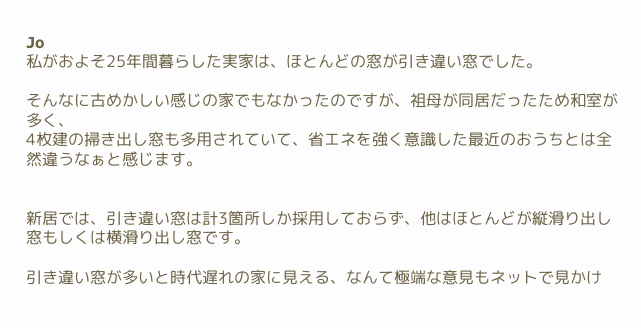Jo
私がおよそ25年間暮らした実家は、ほとんどの窓が引き違い窓でした。

そんなに古めかしい感じの家でもなかったのですが、祖母が同居だったため和室が多く、
4枚建の掃き出し窓も多用されていて、省エネを強く意識した最近のおうちとは全然違うなぁと感じます。


新居では、引き違い窓は計3箇所しか採用しておらず、他はほとんどが縦滑り出し窓もしくは横滑り出し窓です。

引き違い窓が多いと時代遅れの家に見える、なんて極端な意見もネットで見かけ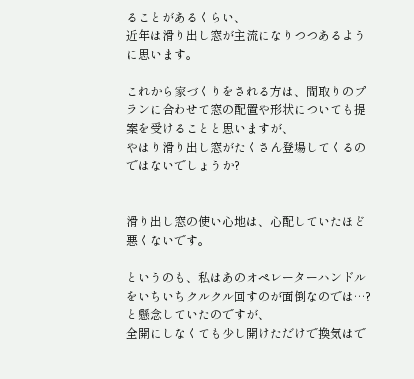ることがあるくらい、
近年は滑り出し窓が主流になりつつあるように思います。

これから家づくりをされる方は、間取りのプランに合わせて窓の配置や形状についても提案を受けることと思いますが、
やはり滑り出し窓がたくさん登場してくるのではないでしょうか?


滑り出し窓の使い心地は、心配していたほど悪くないです。

というのも、私はあのオペレーターハンドルをいちいちクルクル回すのが面倒なのでは…?と懸念していたのですが、
全開にしなくても少し開けただけで換気はで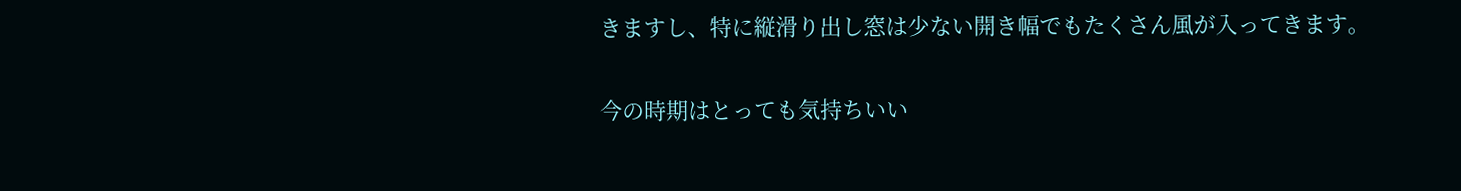きますし、特に縦滑り出し窓は少ない開き幅でもたくさん風が入ってきます。

今の時期はとっても気持ちいい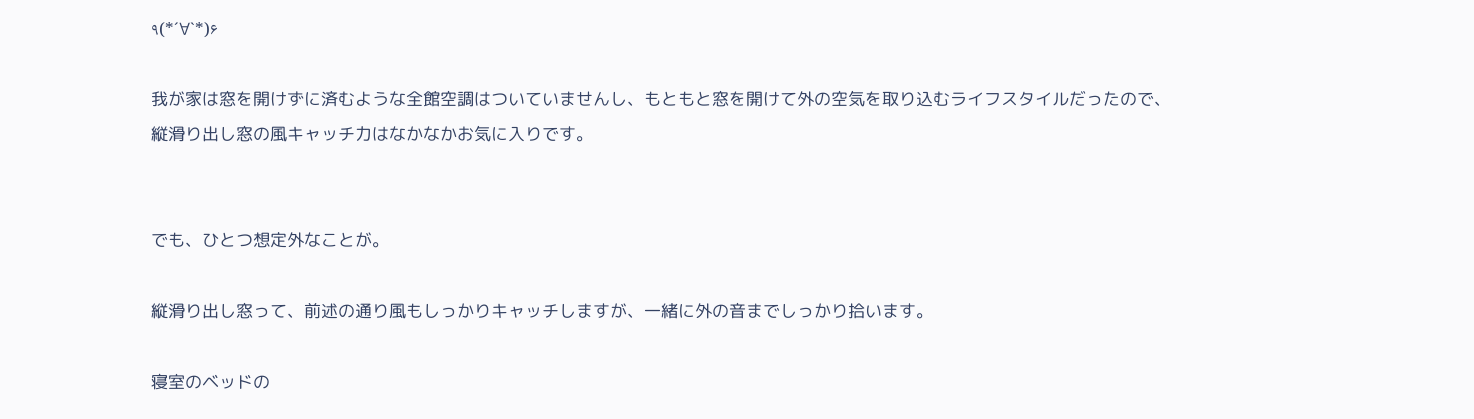٩(*´∀`*)۶

我が家は窓を開けずに済むような全館空調はついていませんし、もともと窓を開けて外の空気を取り込むライフスタイルだったので、
縦滑り出し窓の風キャッチ力はなかなかお気に入りです。


でも、ひとつ想定外なことが。

縦滑り出し窓って、前述の通り風もしっかりキャッチしますが、一緒に外の音までしっかり拾います。

寝室のベッドの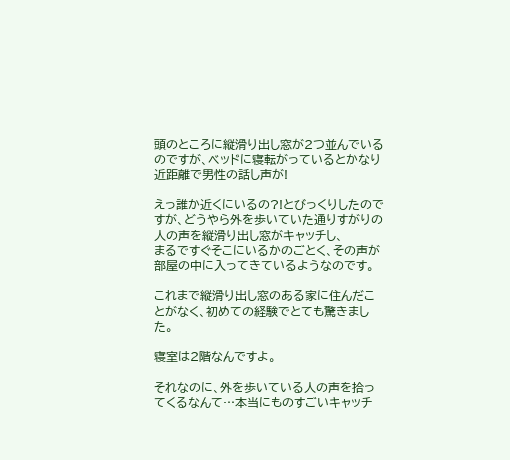頭のところに縦滑り出し窓が2つ並んでいるのですが、ベッドに寝転がっているとかなり近距離で男性の話し声が!

えっ誰か近くにいるの?!とびっくりしたのですが、どうやら外を歩いていた通りすがりの人の声を縦滑り出し窓がキャッチし、
まるですぐそこにいるかのごとく、その声が部屋の中に入ってきているようなのです。

これまで縦滑り出し窓のある家に住んだことがなく、初めての経験でとても驚きました。

寝室は2階なんですよ。

それなのに、外を歩いている人の声を拾ってくるなんて…本当にものすごいキャッチ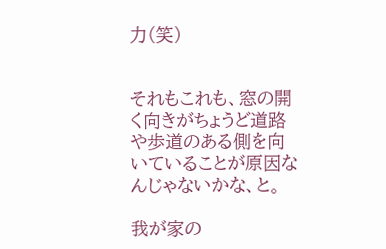力(笑)


それもこれも、窓の開く向きがちょうど道路や歩道のある側を向いていることが原因なんじゃないかな、と。

我が家の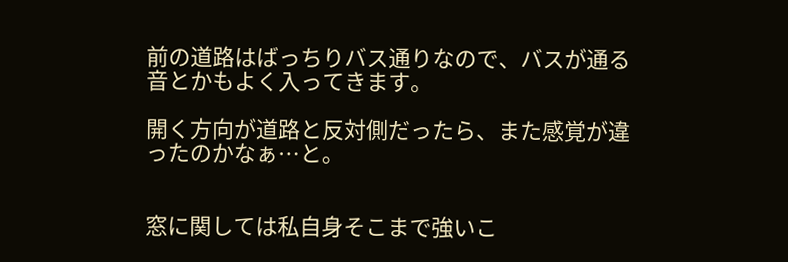前の道路はばっちりバス通りなので、バスが通る音とかもよく入ってきます。

開く方向が道路と反対側だったら、また感覚が違ったのかなぁ…と。


窓に関しては私自身そこまで強いこ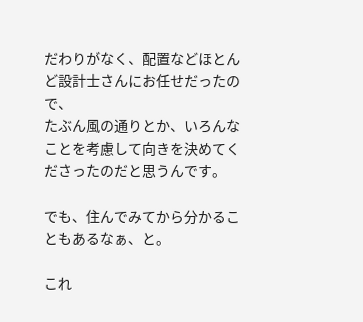だわりがなく、配置などほとんど設計士さんにお任せだったので、
たぶん風の通りとか、いろんなことを考慮して向きを決めてくださったのだと思うんです。

でも、住んでみてから分かることもあるなぁ、と。

これ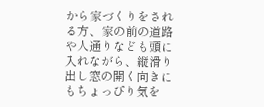から家づくりをされる方、家の前の道路や人通りなども頭に入れながら、縦滑り出し窓の開く向きにもちょっぴり気を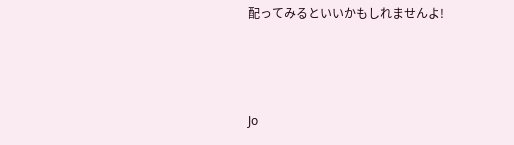配ってみるといいかもしれませんよ!



Jo